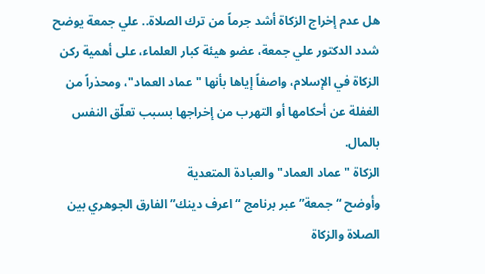هل عدم إخراج الزكاة أشد جرماً من ترك الصلاة.. علي جمعة يوضح
شدد الدكتور علي جمعة، عضو هيئة كبار العلماء، على أهمية ركن الزكاة في الإسلام، واصفاً إياها بأنها "عماد العماد"، ومحذراً من الغفلة عن أحكامها أو التهرب من إخراجها بسبب تعلّق النفس بالمال.
الزكاة "عماد العماد" والعبادة المتعدية
وأوضح “جمعة” عبر برنامج “اعرف دينك” الفارق الجوهري بين الصلاة والزكاة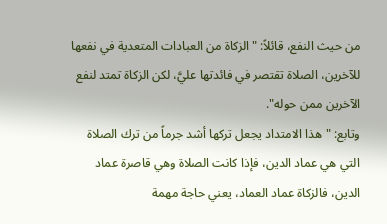من حيث النفع، قائلاً: "الزكاة من العبادات المتعدية في نفعها للآخرين، الصلاة تقتصر في فائدتها عليَّ، لكن الزكاة تمتد لنفع الآخرين ممن حوله".
وتابع: "هذا الامتداد يجعل تركها أشد جرماً من ترك الصلاة التي هي عماد الدين، فإذا كانت الصلاة وهي قاصرة عماد الدين، فالزكاة عماد العماد، يعني حاجة مهمة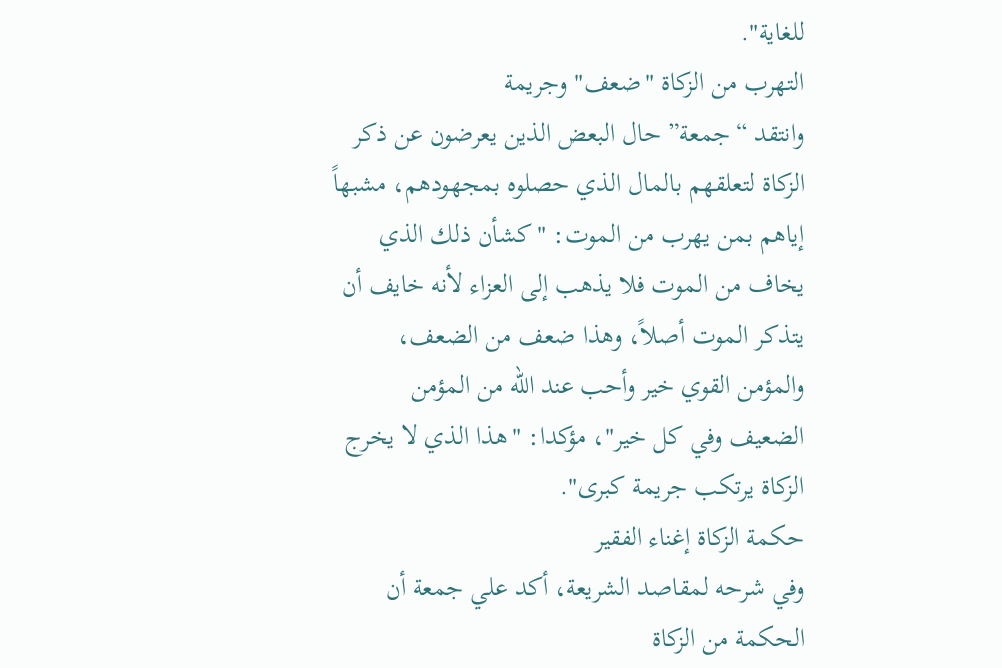للغاية".
التهرب من الزكاة "ضعف" وجريمة
وانتقد “جمعة” حال البعض الذين يعرضون عن ذكر الزكاة لتعلقهم بالمال الذي حصلوه بمجهودهم، مشبهاً إياهم بمن يهرب من الموت: "كشأن ذلك الذي يخاف من الموت فلا يذهب إلى العزاء لأنه خايف أن يتذكر الموت أصلاً، وهذا ضعف من الضعف، والمؤمن القوي خير وأحب عند الله من المؤمن الضعيف وفي كل خير"، مؤكدا: "هذا الذي لا يخرج الزكاة يرتكب جريمة كبرى".
حكمة الزكاة إغناء الفقير
وفي شرحه لمقاصد الشريعة، أكد علي جمعة أن الحكمة من الزكاة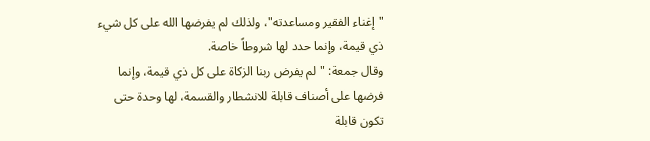"إغناء الفقير ومساعدته"، ولذلك لم يفرضها الله على كل شيء ذي قيمة، وإنما حدد لها شروطاً خاصة.
وقال جمعة: "لم يفرض ربنا الزكاة على كل ذي قيمة، وإنما فرضها على أصناف قابلة للانشطار والقسمة، لها وحدة حتى تكون قابلة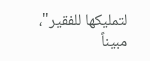لتمليكها للفقير"، مبيناً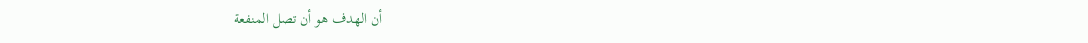أن الهدف هو أن تصل المنفعة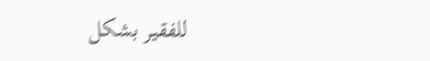للفقير بشكل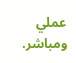عملي ومباشر.